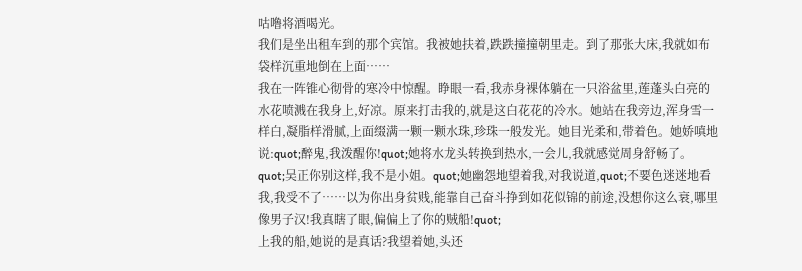咕噜将酒喝光。
我们是坐出租车到的那个宾馆。我被她扶着,跌跌撞撞朝里走。到了那张大床,我就如布袋样沉重地倒在上面……
我在一阵锥心彻骨的寒冷中惊醒。睁眼一看,我赤身裸体躺在一只浴盆里,莲蓬头白亮的水花喷溅在我身上,好凉。原来打击我的,就是这白花花的冷水。她站在我旁边,浑身雪一样白,凝脂样滑腻,上面缀满一颗一颗水珠,珍珠一般发光。她目光柔和,带着色。她娇嗔地说:quot;醉鬼,我泼醒你!quot;她将水龙头转换到热水,一会儿,我就感觉周身舒畅了。
quot;吴正你别这样,我不是小姐。quot;她幽怨地望着我,对我说道,quot;不要色迷迷地看我,我受不了……以为你出身贫贱,能靠自己奋斗挣到如花似锦的前途,没想你这么衰,哪里像男子汉!我真瞎了眼,偏偏上了你的贼船!quot;
上我的船,她说的是真话?我望着她,头还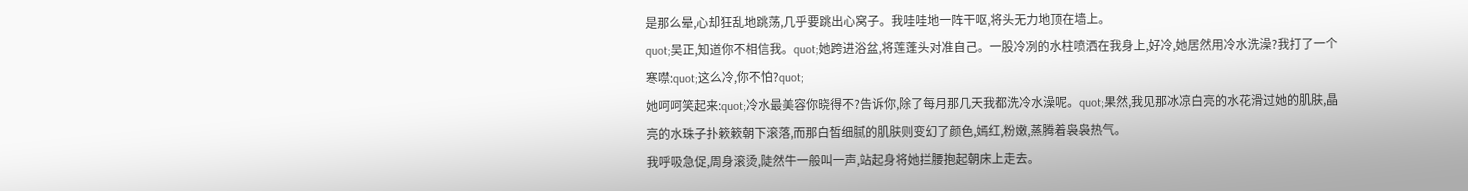是那么晕,心却狂乱地跳荡,几乎要跳出心窝子。我哇哇地一阵干呕,将头无力地顶在墙上。
quot;吴正,知道你不相信我。quot;她跨进浴盆,将莲蓬头对准自己。一股冷冽的水柱喷洒在我身上,好冷,她居然用冷水洗澡?我打了一个寒噤:quot;这么冷,你不怕?quot;
她呵呵笑起来:quot;冷水最美容你晓得不?告诉你,除了每月那几天我都洗冷水澡呢。quot;果然,我见那冰凉白亮的水花滑过她的肌肤,晶亮的水珠子扑簌簌朝下滚落,而那白皙细腻的肌肤则变幻了颜色,嫣红,粉嫩,蒸腾着袅袅热气。
我呼吸急促,周身滚烫,陡然牛一般叫一声,站起身将她拦腰抱起朝床上走去。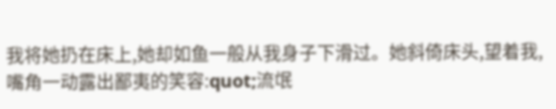我将她扔在床上,她却如鱼一般从我身子下滑过。她斜倚床头,望着我,嘴角一动露出鄙夷的笑容:quot;流氓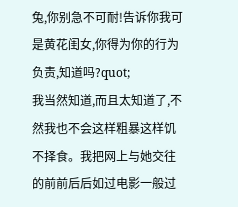兔,你别急不可耐!告诉你我可是黄花闺女,你得为你的行为负责,知道吗?quot;
我当然知道,而且太知道了,不然我也不会这样粗暴这样饥不择食。我把网上与她交往的前前后后如过电影一般过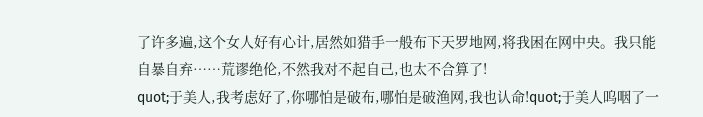了许多遍,这个女人好有心计,居然如猎手一般布下天罗地网,将我困在网中央。我只能自暴自弃……荒谬绝伦,不然我对不起自己,也太不合算了!
quot;于美人,我考虑好了,你哪怕是破布,哪怕是破渔网,我也认命!quot;于美人呜咽了一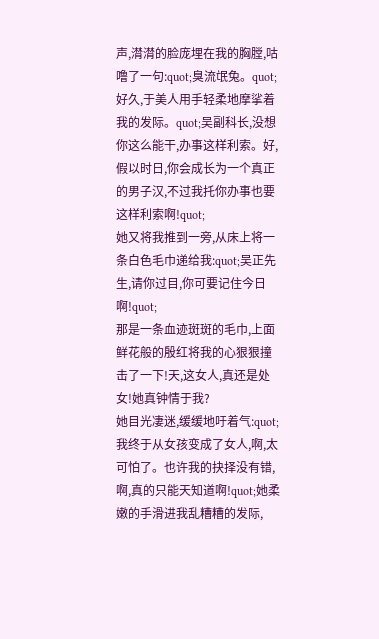声,潸潸的脸庞埋在我的胸膛,咕噜了一句:quot;臭流氓兔。quot;
好久,于美人用手轻柔地摩挲着我的发际。quot;吴副科长,没想你这么能干,办事这样利索。好,假以时日,你会成长为一个真正的男子汉,不过我托你办事也要这样利索啊!quot;
她又将我推到一旁,从床上将一条白色毛巾递给我:quot;吴正先生,请你过目,你可要记住今日啊!quot;
那是一条血迹斑斑的毛巾,上面鲜花般的殷红将我的心狠狠撞击了一下!天,这女人,真还是处女!她真钟情于我?
她目光凄迷,缓缓地吁着气:quot;我终于从女孩变成了女人,啊,太可怕了。也许我的抉择没有错,啊,真的只能天知道啊!quot;她柔嫩的手滑进我乱糟糟的发际,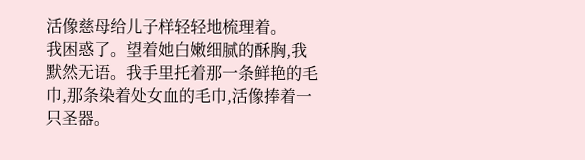活像慈母给儿子样轻轻地梳理着。
我困惑了。望着她白嫩细腻的酥胸,我默然无语。我手里托着那一条鲜艳的毛巾,那条染着处女血的毛巾,活像捧着一只圣器。